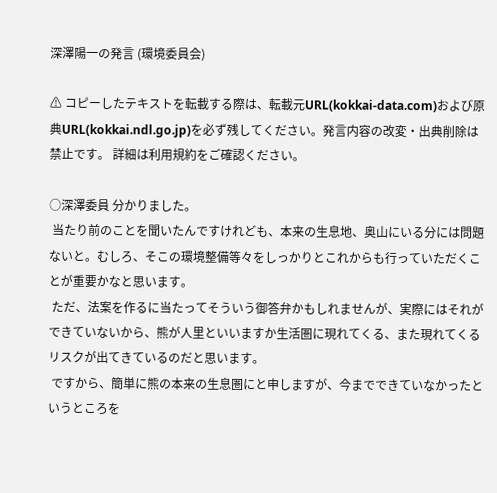深澤陽一の発言 (環境委員会)

⚠ コピーしたテキストを転載する際は、転載元URL(kokkai-data.com)および原典URL(kokkai.ndl.go.jp)を必ず残してください。発言内容の改変・出典削除は禁止です。 詳細は利用規約をご確認ください。

○深澤委員 分かりました。
 当たり前のことを聞いたんですけれども、本来の生息地、奥山にいる分には問題ないと。むしろ、そこの環境整備等々をしっかりとこれからも行っていただくことが重要かなと思います。
 ただ、法案を作るに当たってそういう御答弁かもしれませんが、実際にはそれができていないから、熊が人里といいますか生活圏に現れてくる、また現れてくるリスクが出てきているのだと思います。
 ですから、簡単に熊の本来の生息圏にと申しますが、今までできていなかったというところを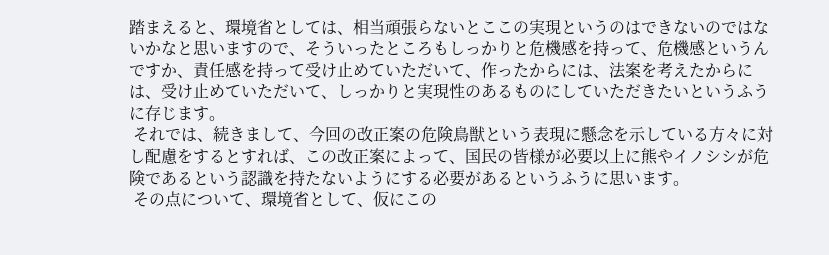踏まえると、環境省としては、相当頑張らないとここの実現というのはできないのではないかなと思いますので、そういったところもしっかりと危機感を持って、危機感というんですか、責任感を持って受け止めていただいて、作ったからには、法案を考えたからには、受け止めていただいて、しっかりと実現性のあるものにしていただきたいというふうに存じます。
 それでは、続きまして、今回の改正案の危険鳥獣という表現に懸念を示している方々に対し配慮をするとすれば、この改正案によって、国民の皆様が必要以上に熊やイノシシが危険であるという認識を持たないようにする必要があるというふうに思います。
 その点について、環境省として、仮にこの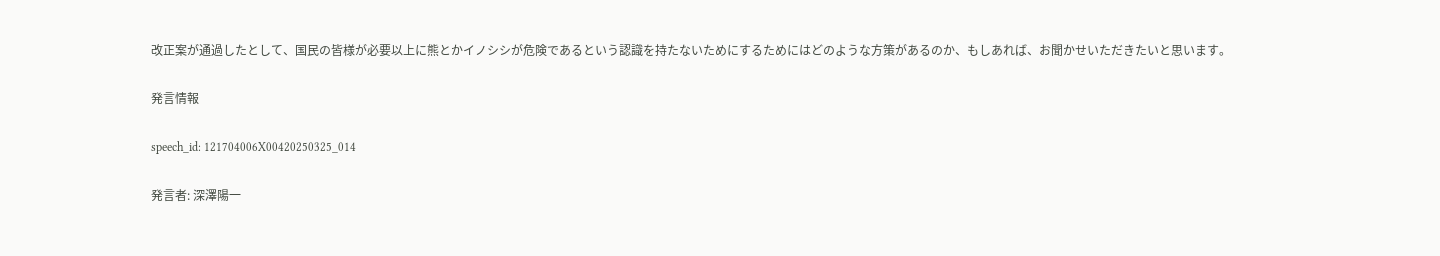改正案が通過したとして、国民の皆様が必要以上に熊とかイノシシが危険であるという認識を持たないためにするためにはどのような方策があるのか、もしあれば、お聞かせいただきたいと思います。

発言情報

speech_id: 121704006X00420250325_014

発言者: 深澤陽一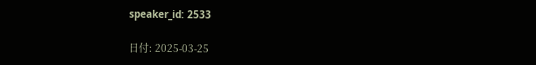speaker_id: 2533

日付: 2025-03-25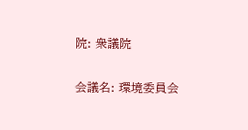院: 衆議院

会議名: 環境委員会